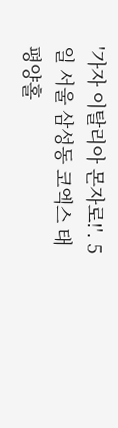'가자 이탈리아 몬자로!'. 5일 서울 삼성동 코엑스 태평양홀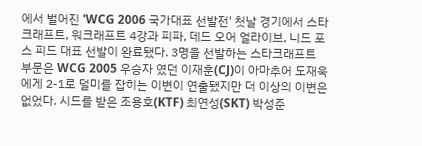에서 벌어진 'WCG 2006 국가대표 선발전' 첫날 경기에서 스타크래프트, 워크래프트 4강과 피파, 데드 오어 얼라이브, 니드 포스 피드 대표 선발이 완료됐다. 3명을 선발하는 스타크래프트 부문은 WCG 2005 우승자 였던 이재훈(CJ)이 아마추어 도재욱에게 2-1로 덜미를 잡히는 이변이 연출됐지만 더 이상의 이변은 없었다. 시드를 받은 조용호(KTF) 최연성(SKT) 박성준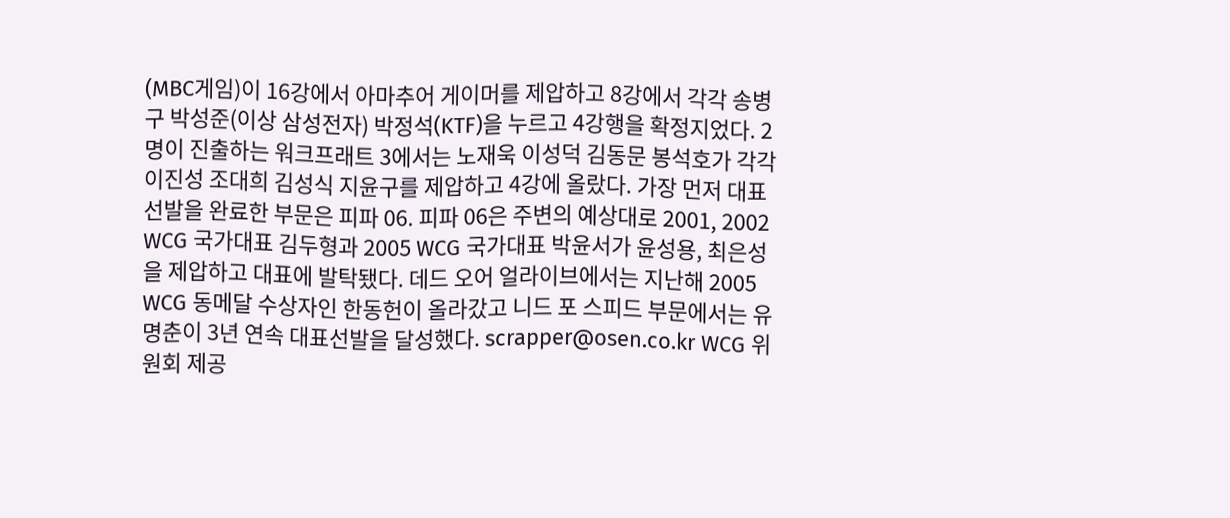(MBC게임)이 16강에서 아마추어 게이머를 제압하고 8강에서 각각 송병구 박성준(이상 삼성전자) 박정석(KTF)을 누르고 4강행을 확정지었다. 2명이 진출하는 워크프래트 3에서는 노재욱 이성덕 김동문 봉석호가 각각 이진성 조대희 김성식 지윤구를 제압하고 4강에 올랐다. 가장 먼저 대표 선발을 완료한 부문은 피파 06. 피파 06은 주변의 예상대로 2001, 2002 WCG 국가대표 김두형과 2005 WCG 국가대표 박윤서가 윤성용, 최은성을 제압하고 대표에 발탁됐다. 데드 오어 얼라이브에서는 지난해 2005 WCG 동메달 수상자인 한동헌이 올라갔고 니드 포 스피드 부문에서는 유명춘이 3년 연속 대표선발을 달성했다. scrapper@osen.co.kr WCG 위원회 제공